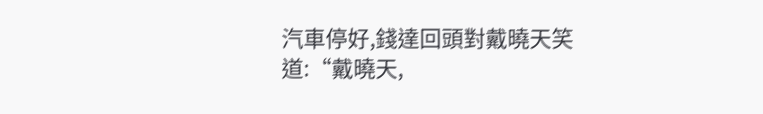汽車停好,錢達回頭對戴曉天笑道:“戴曉天,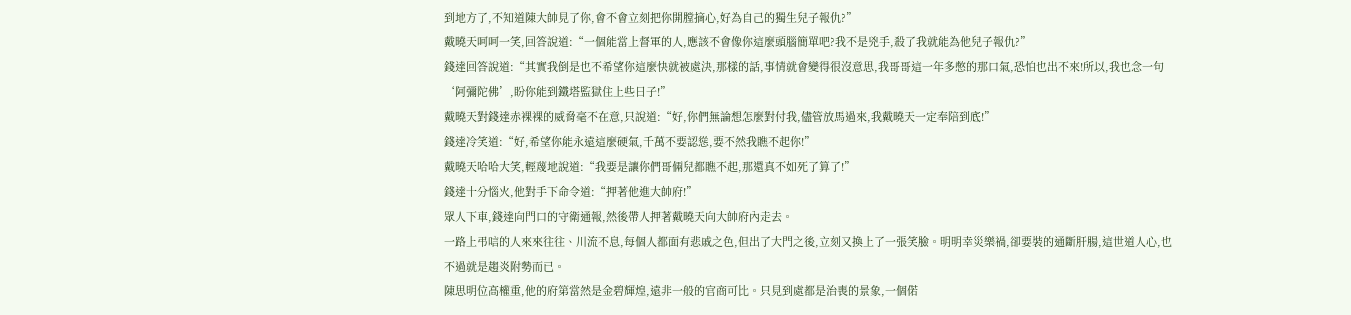到地方了,不知道陳大帥見了你,會不會立刻把你開膛摘心,好為自己的獨生兒子報仇?”
戴曉天呵呵一笑,回答說道:“一個能當上督軍的人,應該不會像你這麼頭腦簡單吧?我不是兇手,殺了我就能為他兒子報仇?”
錢達回答說道:“其實我倒是也不希望你這麼快就被處決,那樣的話,事情就會變得很沒意思,我哥哥這一年多憋的那口氣,恐怕也出不來!所以,我也念一句‘阿彌陀佛’,盼你能到鐵塔監獄住上些日子!”
戴曉天對錢達赤裸裸的威脅毫不在意,只說道:“好,你們無論想怎麼對付我,儘管放馬過來,我戴曉天一定奉陪到底!”
錢達冷笑道:“好,希望你能永遠這麼硬氣,千萬不要認慫,要不然我瞧不起你!”
戴曉天哈哈大笑,輕蔑地說道:“我要是讓你們哥倆兒都瞧不起,那還真不如死了算了!”
錢達十分惱火,他對手下命令道:“押著他進大帥府!”
眾人下車,錢達向門口的守衛通報,然後帶人押著戴曉天向大帥府內走去。
一路上弔唁的人來來往往、川流不息,每個人都面有悲戚之色,但出了大門之後,立刻又換上了一張笑臉。明明幸災樂禍,卻要裝的通斷肝腸,這世道人心,也不過就是趨炎附勢而已。
陳思明位高權重,他的府第當然是金碧輝煌,遠非一般的官商可比。只見到處都是治喪的景象,一個偌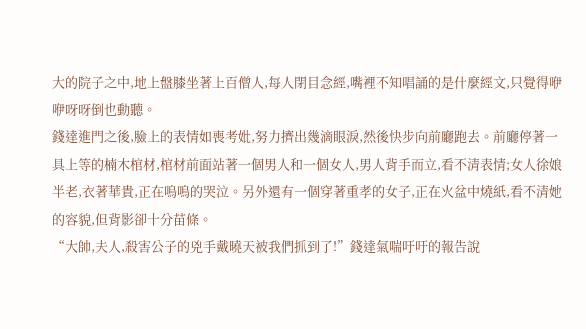大的院子之中,地上盤膝坐著上百僧人,每人閉目念經,嘴裡不知唱誦的是什麼經文,只覺得咿咿呀呀倒也動聽。
錢達進門之後,臉上的表情如喪考妣,努力擠出幾滴眼淚,然後快步向前廳跑去。前廳停著一具上等的楠木棺材,棺材前面站著一個男人和一個女人,男人背手而立,看不清表情;女人徐娘半老,衣著華貴,正在嗚嗚的哭泣。另外還有一個穿著重孝的女子,正在火盆中燒紙,看不清她的容貌,但背影卻十分苗條。
“大帥,夫人,殺害公子的兇手戴曉天被我們抓到了!”錢達氣喘吁吁的報告說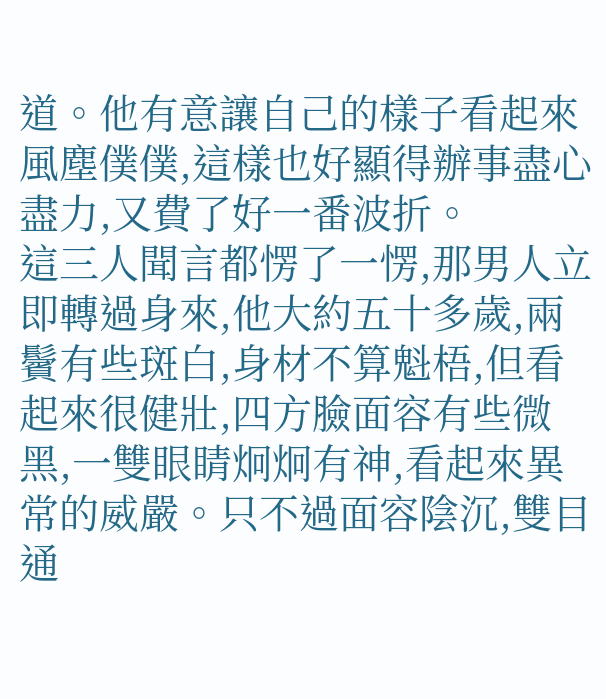道。他有意讓自己的樣子看起來風塵僕僕,這樣也好顯得辦事盡心盡力,又費了好一番波折。
這三人聞言都愣了一愣,那男人立即轉過身來,他大約五十多歲,兩鬢有些斑白,身材不算魁梧,但看起來很健壯,四方臉面容有些微黑,一雙眼睛炯炯有神,看起來異常的威嚴。只不過面容陰沉,雙目通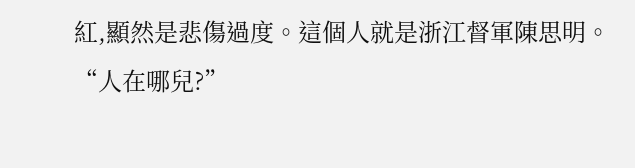紅,顯然是悲傷過度。這個人就是浙江督軍陳思明。
“人在哪兒?”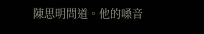陳思明問道。他的嗓音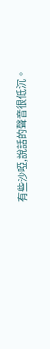有些沙啞,說話的聲音很低沉。